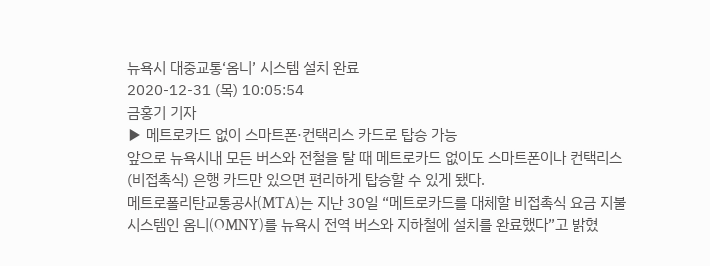뉴욕시 대중교통‘옴니’ 시스템 설치 완료
2020-12-31 (목) 10:05:54
금홍기 기자
▶ 메트로카드 없이 스마트폰·컨택리스 카드로 탑승 가능
앞으로 뉴욕시내 모든 버스와 전철을 탈 때 메트로카드 없이도 스마트폰이나 컨택리스(비접촉식) 은행 카드만 있으면 편리하게 탑승할 수 있게 됐다.
메트로폴리탄교통공사(MTA)는 지난 30일 “메트로카드를 대체할 비접촉식 요금 지불 시스템인 옴니(OMNY)를 뉴욕시 전역 버스와 지하철에 설치를 완료했다”고 밝혔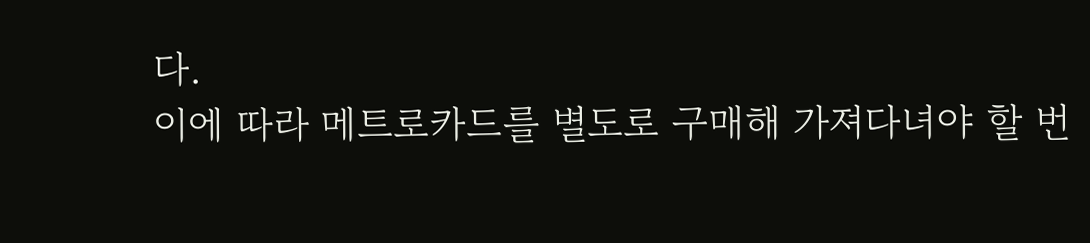다.
이에 따라 메트로카드를 별도로 구매해 가져다녀야 할 번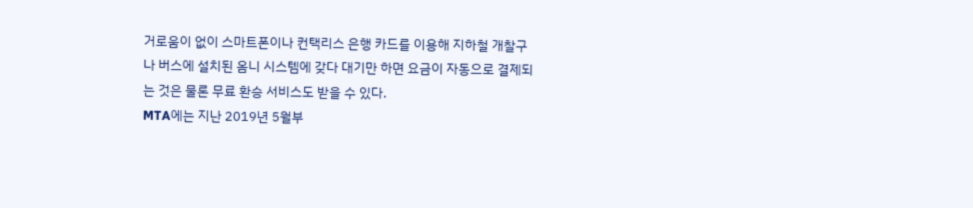거로움이 없이 스마트폰이나 컨택리스 은행 카드를 이용해 지하철 개찰구나 버스에 설치된 옴니 시스템에 갖다 대기만 하면 요금이 자동으로 결제되는 것은 물론 무료 환승 서비스도 받을 수 있다.
MTA에는 지난 2019년 5월부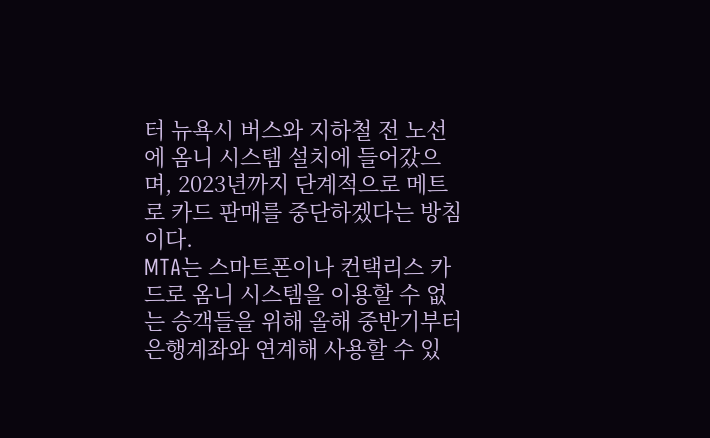터 뉴욕시 버스와 지하철 전 노선에 옴니 시스템 설치에 들어갔으며, 2023년까지 단계적으로 메트로 카드 판매를 중단하겠다는 방침이다.
MTA는 스마트폰이나 컨택리스 카드로 옴니 시스템을 이용할 수 없는 승객들을 위해 올해 중반기부터 은행계좌와 연계해 사용할 수 있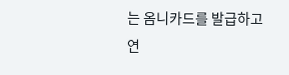는 옴니카드를 발급하고 연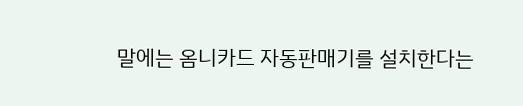말에는 옴니카드 자동판매기를 설치한다는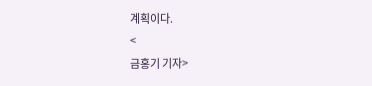계획이다.
<
금홍기 기자>